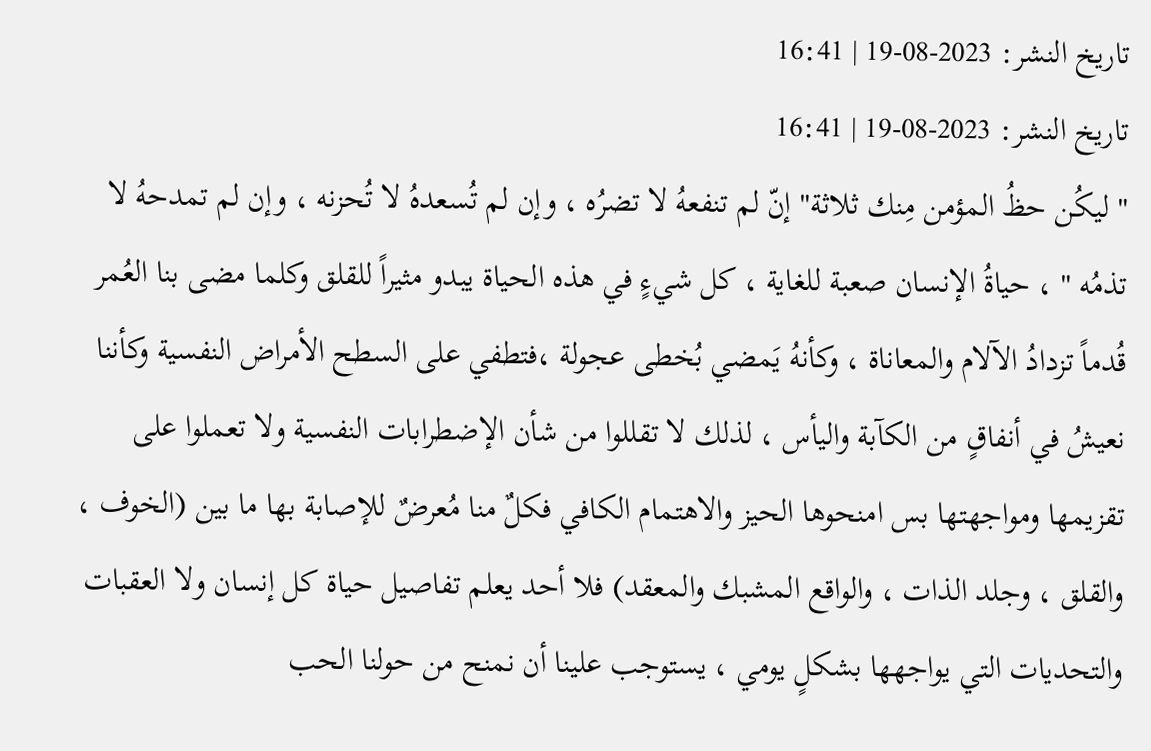تاريخ النشر: 2023-08-19 | 16:41
تاريخ النشر: 2023-08-19 | 16:41
" ليكُن حظُ المؤمن مِنك ثلاثة" إنّ لم تنفعهُ لا تضرُه ، وإن لم تُسعدهُ لا تُحزنه ، وإن لم تمدحهُ لا تذمُه " ، حياةُ الإنسان صعبة للغاية ، كل شيءٍ في هذه الحياة يبدو مثيراً للقلق وكلما مضى بنا العُمر قُدماً تزدادُ الآلام والمعاناة ، وكأنهُ يَمضي بُخطى عجولة ،فتطفي على السطح الأمراض النفسية وكأننا نعيشُ في أنفاقٍ من الكآبة واليأس ، لذلك لا تقللوا من شأن الإضطرابات النفسية ولا تعملوا على تقزيمها ومواجهتها بس امنحوها الحيز والاهتمام الكافي فكلٌ منا مُعرضٌ للإصابة بها ما بين (الخوف ، والقلق ، وجلد الذات ، والواقع المشبك والمعقد) فلا أحد يعلم تفاصيل حياة كل إنسان ولا العقبات والتحديات التي يواجهها بشكلٍ يومي ، يستوجب علينا أن نمنح من حولنا الحب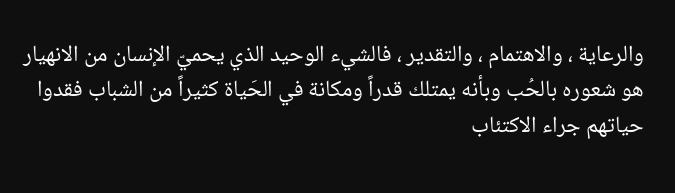والرعاية ، والاهتمام ، والتقدير ، فالشيء الوحيد الذي يحميّ الإنسان من الانهيار هو شعوره بالحُب وبأنه يمتلك قدراً ومكانة في الحَياة كثيراً من الشباب فقدوا حياتهم جراء الاكتئاب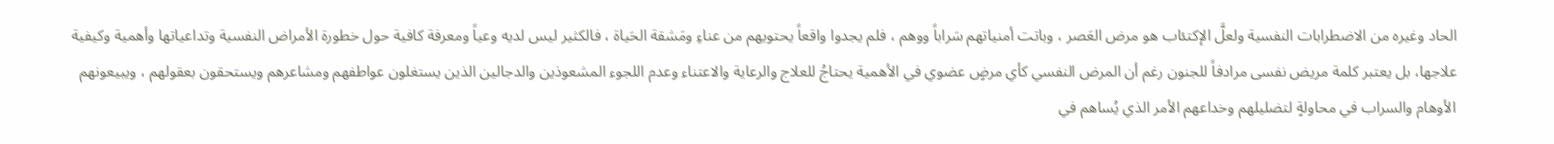الحاد وغيره من الاضطرابات النفسية ولعلَّ الإكتئاب هو مرض العَصر ، وباتت أمنياتهم سَراباً ووهم ، فلم يجدوا واقعاً يحتويهم من عناءِ ومَشقة الحَياة ، فالكثير ليس لديه وعياً ومعرفة كافية حول خطورة الأمراض النفسية وتداعياتها وأهمية وكيفية علاجها، بل يعتبر كلمة مريض نفسى مرادفاً للجنون رغم أن المرض النفسي كأي مرضٍ عضوي في الأهمية يحتاجُ للعلاج والرعاية والاعتناء وعدم اللجوء المشعوذين والدجالين الذين يستغلون عواطفهم ومشاعرهم ويستحقون بعقولهم ، ويبيعونهم الأوهام والسراب في محاولةٍ لتضليلهم وخداعهم الأمر الذي يُساهم في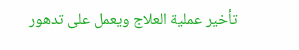تأخير عملية العلاج ويعمل على تدهور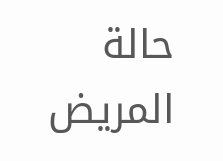حالة المريض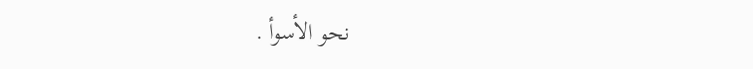نحو الأسوأ .